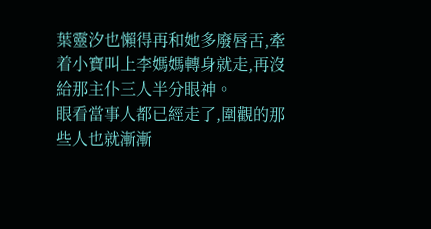葉靈汐也懶得再和她多廢唇舌,牽着小寶叫上李媽媽轉身就走,再沒給那主仆三人半分眼神。
眼看當事人都已經走了,圍觀的那些人也就漸漸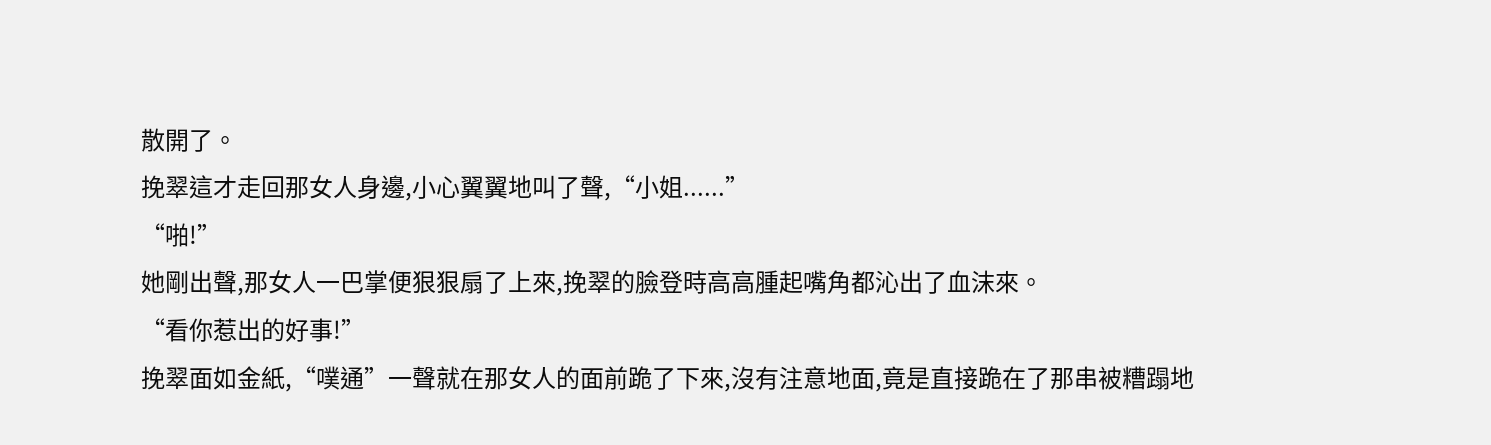散開了。
挽翠這才走回那女人身邊,小心翼翼地叫了聲,“小姐......”
“啪!”
她剛出聲,那女人一巴掌便狠狠扇了上來,挽翠的臉登時高高腫起嘴角都沁出了血沫來。
“看你惹出的好事!”
挽翠面如金紙,“噗通”一聲就在那女人的面前跪了下來,沒有注意地面,竟是直接跪在了那串被糟蹋地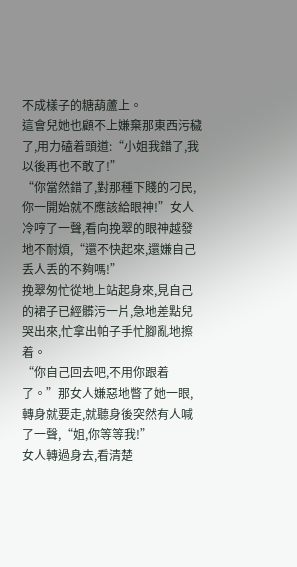不成樣子的糖葫蘆上。
這會兒她也顧不上嫌棄那東西污穢了,用力磕着頭道:“小姐我錯了,我以後再也不敢了!”
“你當然錯了,對那種下賤的刁民,你一開始就不應該給眼神!”女人冷哼了一聲,看向挽翠的眼神越發地不耐煩,“還不快起來,還嫌自己丢人丢的不夠嗎!”
挽翠匆忙從地上站起身來,見自己的裙子已經髒污一片,急地差點兒哭出來,忙拿出帕子手忙腳亂地擦着。
“你自己回去吧,不用你跟着了。”那女人嫌惡地瞥了她一眼,轉身就要走,就聽身後突然有人喊了一聲,“姐,你等等我!”
女人轉過身去,看清楚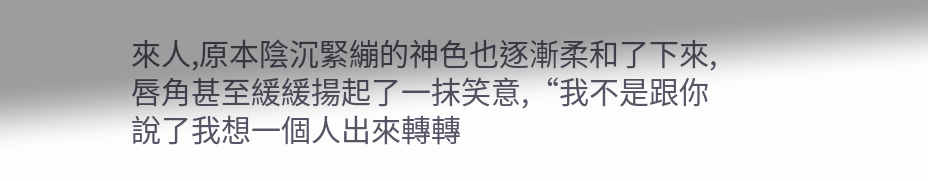來人,原本陰沉緊繃的神色也逐漸柔和了下來,唇角甚至緩緩揚起了一抹笑意,“我不是跟你說了我想一個人出來轉轉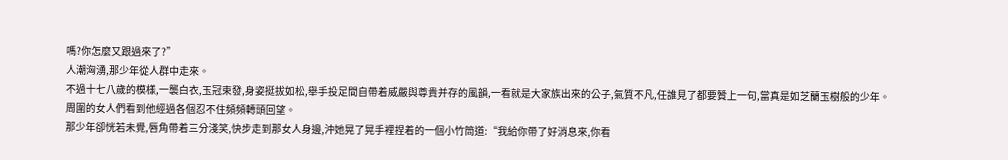嗎?你怎麼又跟過來了?”
人潮洶湧,那少年從人群中走來。
不過十七八歲的模樣,一襲白衣,玉冠束發,身姿挺拔如松,舉手投足間自帶着威嚴與尊貴并存的風韻,一看就是大家族出來的公子,氣質不凡,任誰見了都要贊上一句,當真是如芝蘭玉樹般的少年。
周圍的女人們看到他經過各個忍不住頻頻轉頭回望。
那少年卻恍若未覺,唇角帶着三分淺笑,快步走到那女人身邊,沖她晃了晃手裡捏着的一個小竹筒道:“我給你帶了好消息來,你看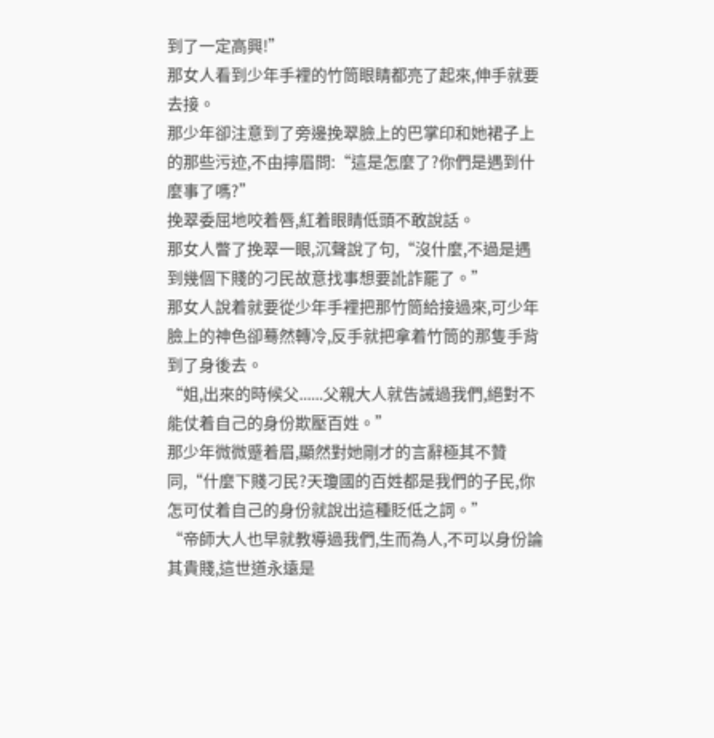到了一定高興!”
那女人看到少年手裡的竹筒眼睛都亮了起來,伸手就要去接。
那少年卻注意到了旁邊挽翠臉上的巴掌印和她裙子上的那些污迹,不由擰眉問:“這是怎麼了?你們是遇到什麼事了嗎?”
挽翠委屈地咬着唇,紅着眼睛低頭不敢說話。
那女人瞥了挽翠一眼,沉聲說了句,“沒什麼,不過是遇到幾個下賤的刁民故意找事想要訛詐罷了。”
那女人說着就要從少年手裡把那竹筒給接過來,可少年臉上的神色卻蓦然轉冷,反手就把拿着竹筒的那隻手背到了身後去。
“姐,出來的時候父......父親大人就告誡過我們,絕對不能仗着自己的身份欺壓百姓。”
那少年微微蹙着眉,顯然對她剛才的言辭極其不贊同,“什麼下賤刁民?天瓊國的百姓都是我們的子民,你怎可仗着自己的身份就說出這種貶低之詞。”
“帝師大人也早就教導過我們,生而為人,不可以身份論其貴賤,這世道永遠是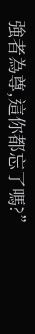強者為尊,這你都忘了嗎?”